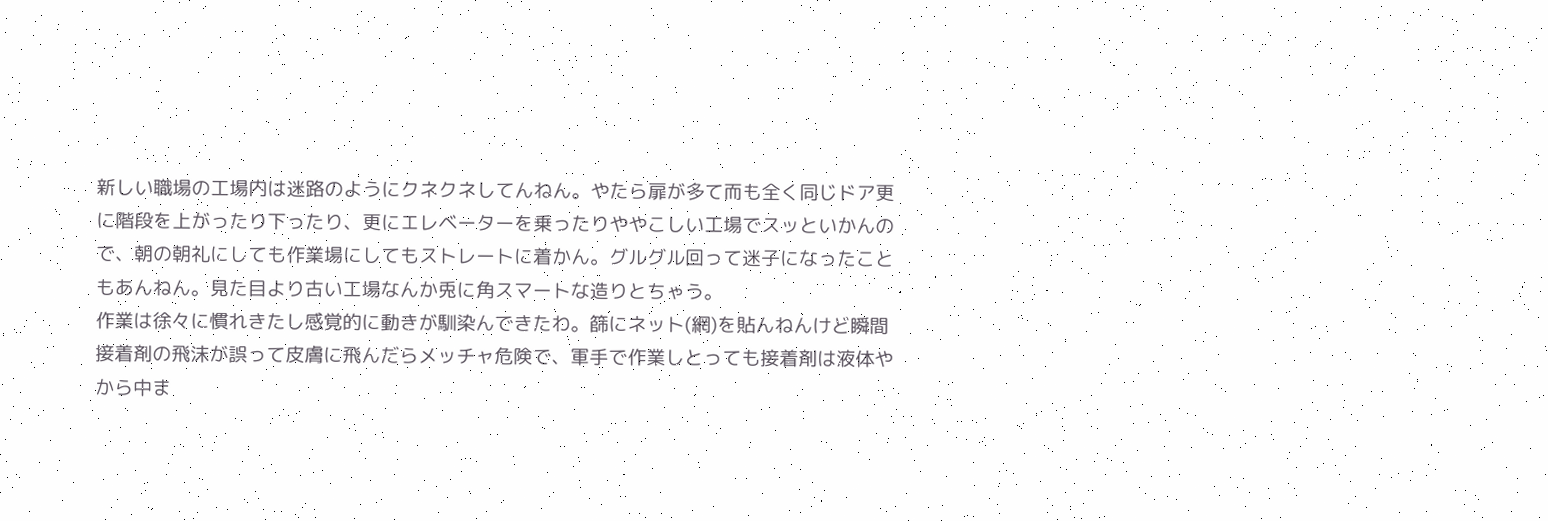新しい職場の工場内は迷路のようにクネクネしてんねん。やたら扉が多て而も全く同じドア更に階段を上がったり下ったり、更にエレベーターを乗ったりややこしい工場でスッといかんので、朝の朝礼にしても作業場にしてもストレートに着かん。グルグル回って迷子になったこともあんねん。見た目より古い工場なんか兎に角スマートな造りとちゃう。
作業は徐々に慣れきたし感覚的に動きが馴染んできたわ。篩にネット(網)を貼んねんけど瞬間接着剤の飛沫が誤って皮膚に飛んだらメッチャ危険で、軍手で作業しとっても接着剤は液体やから中ま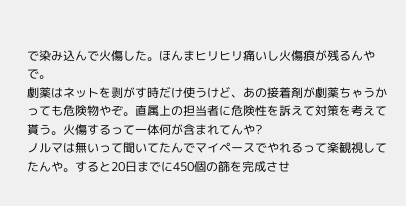で染み込んで火傷した。ほんまヒリヒリ痛いし火傷痕が残るんやで。
劇薬はネットを剥がす時だけ使うけど、あの接着剤が劇薬ちゃうかっても危険物やぞ。直属上の担当者に危険性を訴えて対策を考えて貰う。火傷するって一体何が含まれてんや?
ノルマは無いって聞いてたんでマイペースでやれるって楽観視してたんや。すると20日までに450個の篩を完成させ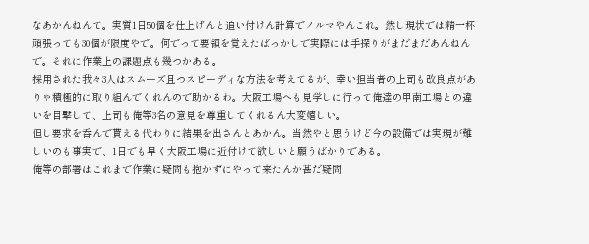なあかんねんて。実質1日50個を仕上げんと追い付けん計算でノルマやんこれ。然し現状では精一杯頑張っても30個が限度やで。何でって要領を覚えたばっかしで実際には手探りがまだまだあんねんで。それに作業上の課題点も幾つかある。
採用された我々3人はスムーズ且つスピーディな方法を考えてるが、幸い担当者の上司も改良点がありゃ積極的に取り組んでくれんので助かるわ。大阪工場へも見学しに行って俺達の甲南工場との違いを目撃して、上司も俺等3名の意見を尊重してくれるん大変嬉しい。
但し要求を呑んで貰える代わりに結果を出さんとあかん。当然やと思うけど今の設備では実現が難しいのも事実で、1日でも早く大阪工場に近付けて欲しいと願うばかりである。
俺等の部署はこれまで作業に疑問も抱かずにやって来たんか甚だ疑問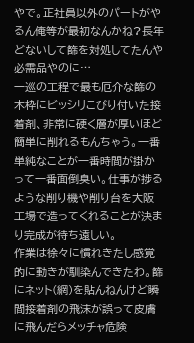やで。正社員以外のパートがやるん俺等が最初なんかね?長年どないして篩を対処してたんや必需品やのに…
一巡の工程で最も厄介な篩の木枠にビッシリこびり付いた接着剤、非常に硬く層が厚いほど簡単に削れるもんちゃう。一番単純なことが一番時間が掛かって一番面倒臭い。仕事が捗るような削り機や削り台を大阪工場で造ってくれることが決まり完成が待ち遠しい。
作業は徐々に慣れきたし感覚的に動きが馴染んできたわ。篩にネット(網)を貼んねんけど瞬間接着剤の飛沫が誤って皮膚に飛んだらメッチャ危険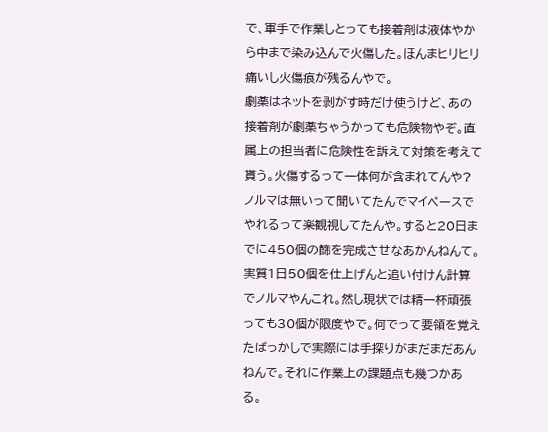で、軍手で作業しとっても接着剤は液体やから中まで染み込んで火傷した。ほんまヒリヒリ痛いし火傷痕が残るんやで。
劇薬はネットを剥がす時だけ使うけど、あの接着剤が劇薬ちゃうかっても危険物やぞ。直属上の担当者に危険性を訴えて対策を考えて貰う。火傷するって一体何が含まれてんや?
ノルマは無いって聞いてたんでマイペースでやれるって楽観視してたんや。すると20日までに450個の篩を完成させなあかんねんて。実質1日50個を仕上げんと追い付けん計算でノルマやんこれ。然し現状では精一杯頑張っても30個が限度やで。何でって要領を覚えたばっかしで実際には手探りがまだまだあんねんで。それに作業上の課題点も幾つかある。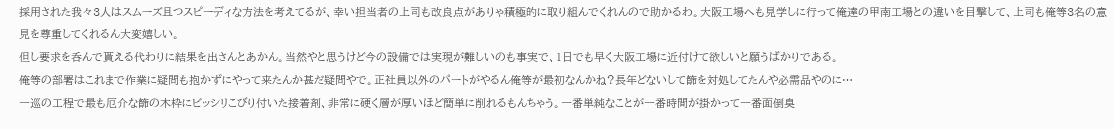採用された我々3人はスムーズ且つスピーディな方法を考えてるが、幸い担当者の上司も改良点がありゃ積極的に取り組んでくれんので助かるわ。大阪工場へも見学しに行って俺達の甲南工場との違いを目撃して、上司も俺等3名の意見を尊重してくれるん大変嬉しい。
但し要求を呑んで貰える代わりに結果を出さんとあかん。当然やと思うけど今の設備では実現が難しいのも事実で、1日でも早く大阪工場に近付けて欲しいと願うばかりである。
俺等の部署はこれまで作業に疑問も抱かずにやって来たんか甚だ疑問やで。正社員以外のパートがやるん俺等が最初なんかね?長年どないして篩を対処してたんや必需品やのに…
一巡の工程で最も厄介な篩の木枠にビッシリこびり付いた接着剤、非常に硬く層が厚いほど簡単に削れるもんちゃう。一番単純なことが一番時間が掛かって一番面倒臭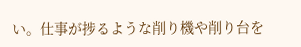い。仕事が捗るような削り機や削り台を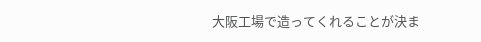大阪工場で造ってくれることが決ま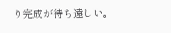り完成が待ち遠しい。